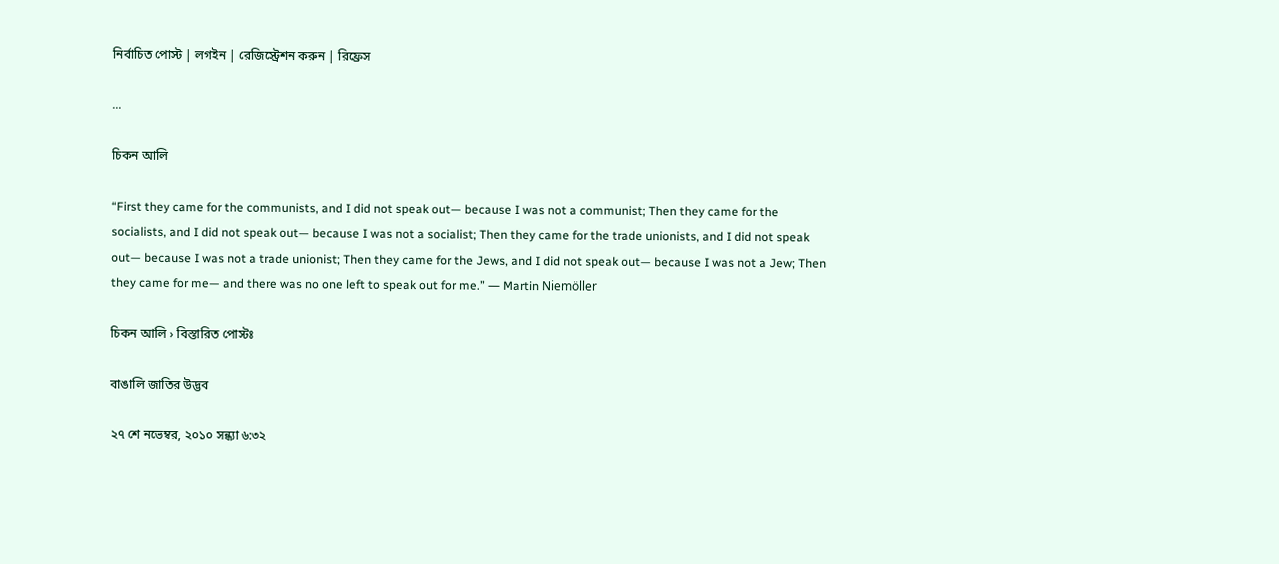নির্বাচিত পোস্ট | লগইন | রেজিস্ট্রেশন করুন | রিফ্রেস

...

চিকন আলি

“First they came for the communists, and I did not speak out— because I was not a communist; Then they came for the socialists, and I did not speak out— because I was not a socialist; Then they came for the trade unionists, and I did not speak out— because I was not a trade unionist; Then they came for the Jews, and I did not speak out— because I was not a Jew; Then they came for me— and there was no one left to speak out for me.” ― Martin Niemöller

চিকন আলি › বিস্তারিত পোস্টঃ

বাঙালি জাতির উদ্ভব

২৭ শে নভেম্বর, ২০১০ সন্ধ্যা ৬:৩২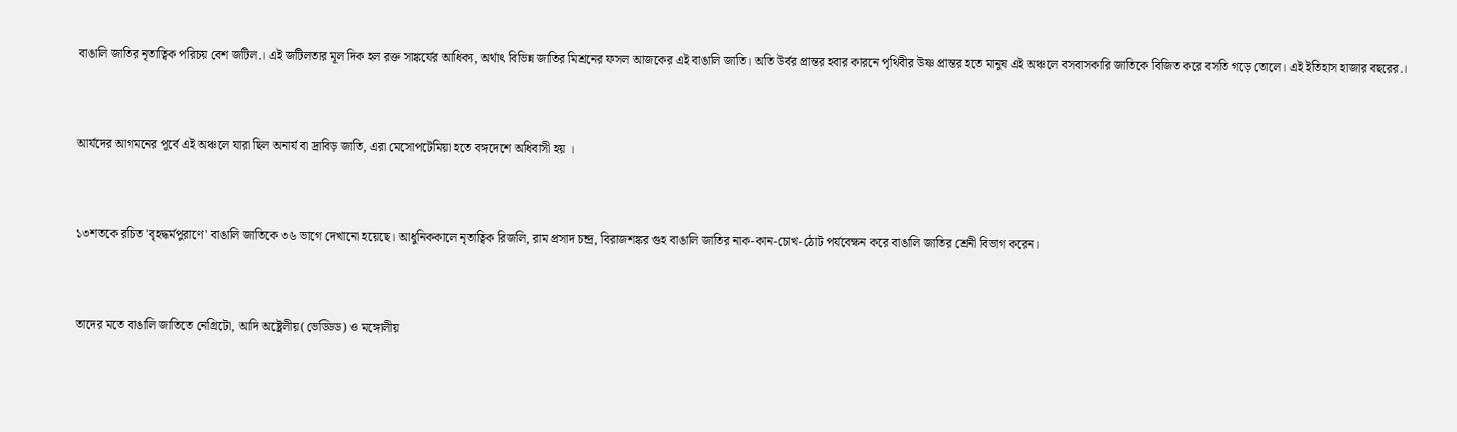বাঙালি জাতির নৃতাত্বিক পরিচয় বেশ জটিল.। এই জটিলতার মূল দিক হল রক্ত সাঙ্কর্যের আধিক্য, অর্থাৎ বিভিন্ন জাতির মিশ্রনের ফসল আজকের এই বাঙালি জাতি। অতি উর্বর প্রান্তর হবার কারনে পৃথিবীর উষ্ণ প্রান্তর হতে মানুষ এই অঞ্চলে বসবাসকারি জাতিকে বিজিত করে বসতি গড়ে তোলে। এই ইতিহাস হাজার বছরের.।



আর্যদের আগমনের পূর্বে এই অঞ্চলে যারা ছিল অনার্য বা দ্রাবিড় জাতি, এরা মেসোপটেমিয়া হতে বঙ্গদেশে অধিবাসী হয় ।



১৩শতকে রচিত 'বৃহদ্ধর্মপুরাণে' বাঙালি জাতিকে ৩৬ ভাগে দেখানো হয়েছে। আধুনিককালে নৃতাত্বিক রিজলি, রাম প্রসাদ চন্দ্র, বিরাজশঙ্কর গুহ বাঙালি জাতির নাক-কান-চোখ-ঠোট পর্যবেক্ষন করে বাঙালি জাতির শ্রেনী বিভাগ করেন।



তাদের মতে বাঙালি জাতিতে নেগ্রিটো, আদি অষ্ট্রেলীয়(ভেড্ডিড) ও মঙ্গোলীয়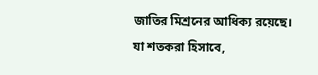জাতির মিশ্রনের আধিক্য রয়েছে। যা শতকরা হিসাবে,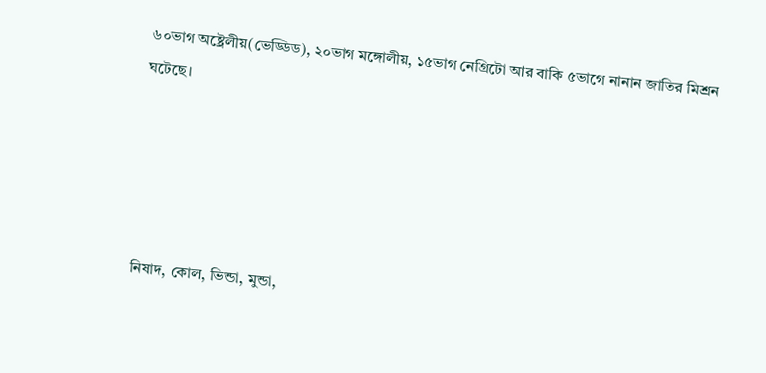৬০ভাগ অষ্ট্রেলীয়(ভেড্ডিড), ২০ভাগ মঙ্গোলীয়, ১৫ভাগ নেগ্রিটো আর বাকি ৫ভাগে নানান জাতির মিশ্রন ঘটেছে।





নিষাদ, কোল, ভিন্ডা, মুন্ডা,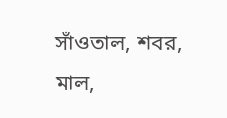সাঁওতাল, শবর, মাল,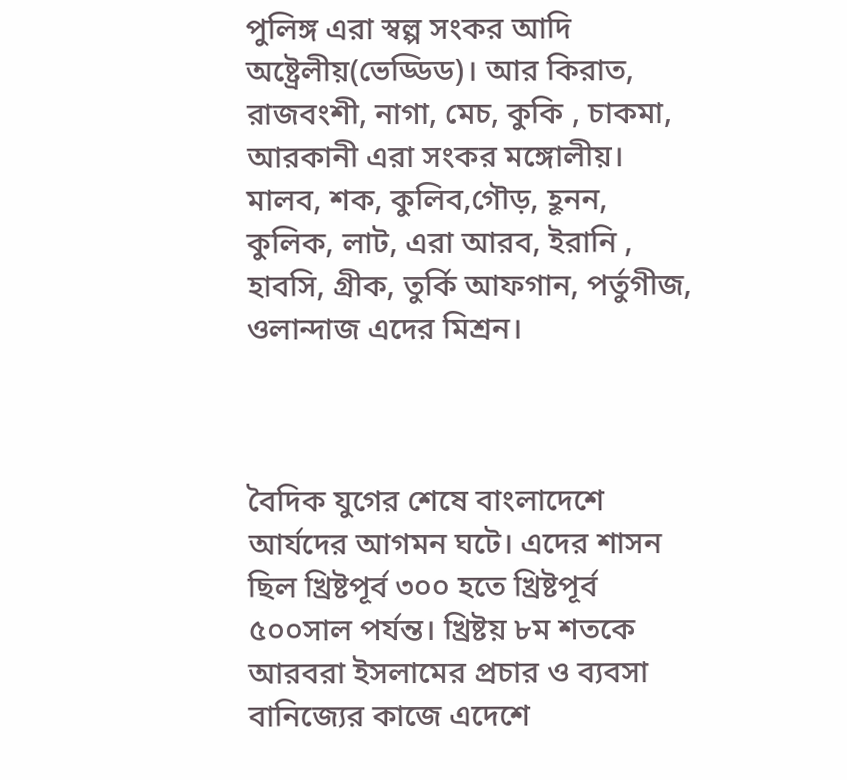পুলিঙ্গ এরা স্বল্প সংকর আদি অষ্ট্রেলীয়(ভেড্ডিড)। আর কিরাত, রাজবংশী, নাগা, মেচ, কুকি , চাকমা, আরকানী এরা সংকর মঙ্গোলীয়। মালব, শক, কুলিব,গৌড়, হূনন, কুলিক, লাট, এরা আরব, ইরানি , হাবসি, গ্রীক, তুর্কি আফগান, পর্তুগীজ, ওলান্দাজ এদের মিশ্রন।



বৈদিক যুগের শেষে বাংলাদেশে আর্যদের আগমন ঘটে। এদের শাসন ছিল খ্রিষ্টপূর্ব ৩০০ হতে খ্রিষ্টপূর্ব ৫০০সাল পর্যন্ত। খ্রিষ্টয় ৮ম শতকে আরবরা ইসলামের প্রচার ও ব্যবসা বানিজ্যের কাজে এদেশে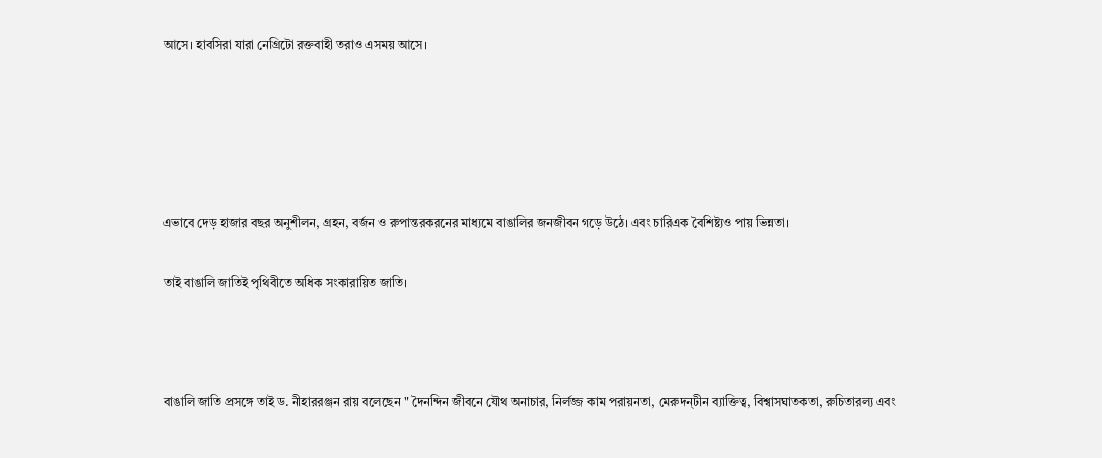আসে। হাবসিরা যারা নেগ্রিটো রক্তবাহী তরাও এসময় আসে।





এভাবে দেড় হাজার বছর অনুশীলন, গ্রহন, বর্জন ও রুপান্তরকরনের মাধ্যমে বাঙালির জনজীবন গড়ে উঠে। এবং চারিএক বৈশিষ্ট্যও পায় ভিন্নতা।

তাই বাঙালি জাতিই পৃথিবীতে অধিক সংকারায়িত জাতি।



বাঙালি জাতি প্রসঙ্গে তাই ড. নীহাররঞ্জন রায় বলেছেন " দৈনন্দিন জীবনে যৌথ অনাচার, নির্লজ্জ কাম পরায়নতা, মেরুদন্ঢীন ব্যাক্তিত্ব, বিশ্বাসঘাতকতা, রুচিতারল্য এবং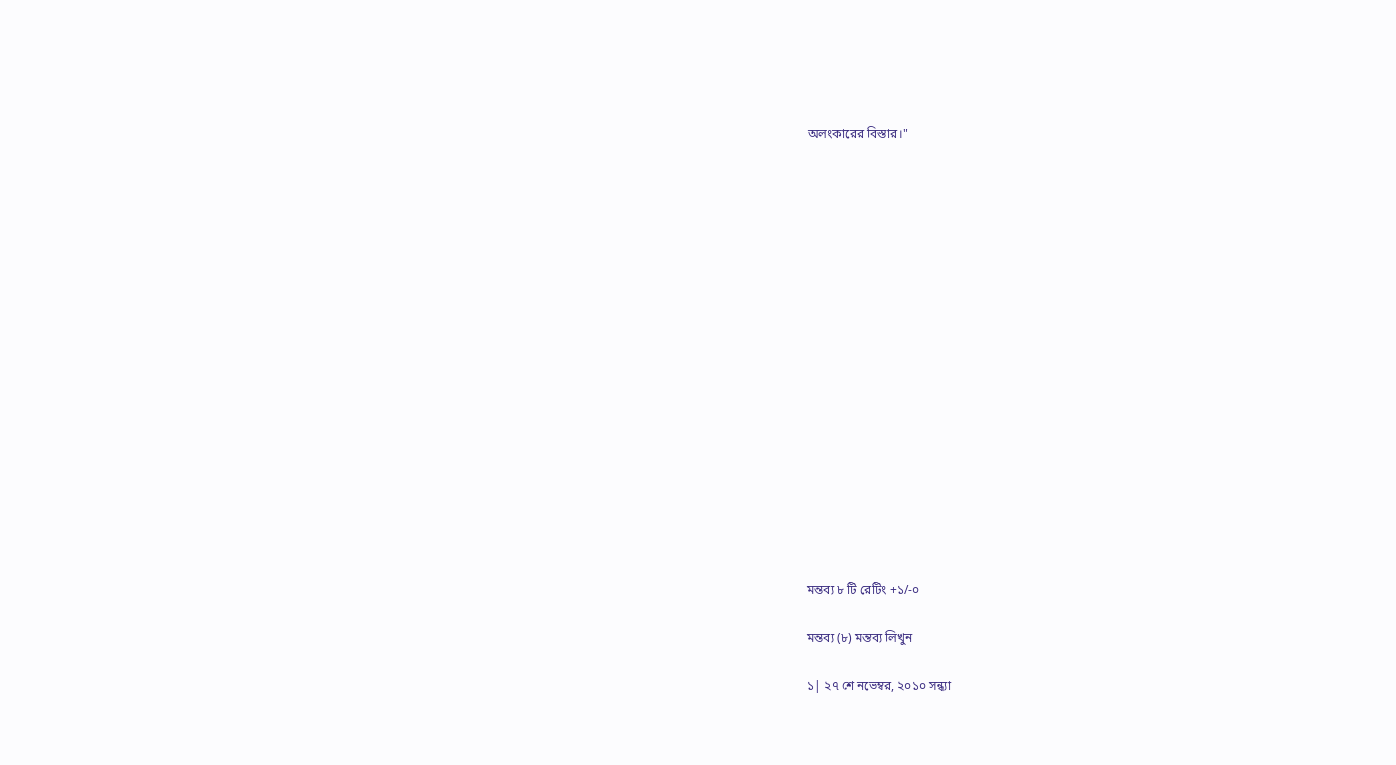অলংকারের বিস্তার।"


















মন্তব্য ৮ টি রেটিং +১/-০

মন্তব্য (৮) মন্তব্য লিখুন

১| ২৭ শে নভেম্বর, ২০১০ সন্ধ্যা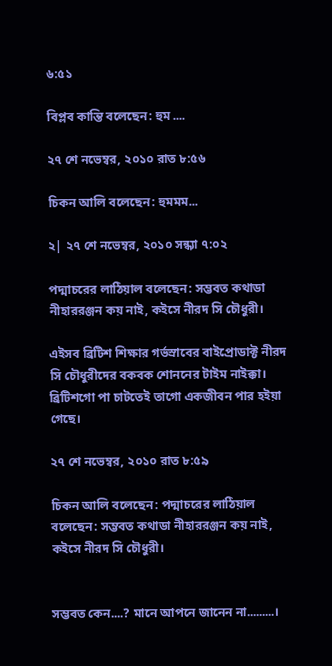৬:৫১

বিপ্লব কান্তি বলেছেন: হুম ....

২৭ শে নভেম্বর, ২০১০ রাত ৮:৫৬

চিকন আলি বলেছেন: হুমমম...

২| ২৭ শে নভেম্বর, ২০১০ সন্ধ্যা ৭:০২

পদ্মাচরের লাঠিয়াল বলেছেন: সম্ভবত কথাডা নীহাররঞ্জন কয় নাই, কইসে নীরদ সি চৌধুরী।

এইসব ব্রিটিশ শিক্ষার গর্ভস্রাবের বাইপ্রোডাক্ট নীরদ সি চৌধুরীদের বকবক শোননের টাইম নাইক্কা। ব্রিটিশগো পা চাটতেই তাগো একজীবন পার হইয়া গেছে।

২৭ শে নভেম্বর, ২০১০ রাত ৮:৫৯

চিকন আলি বলেছেন: পদ্মাচরের লাঠিয়াল বলেছেন: সম্ভবত কথাডা নীহাররঞ্জন কয় নাই, কইসে নীরদ সি চৌধুরী।


সম্ভবত কেন....? মানে আপনে জানেন না.........।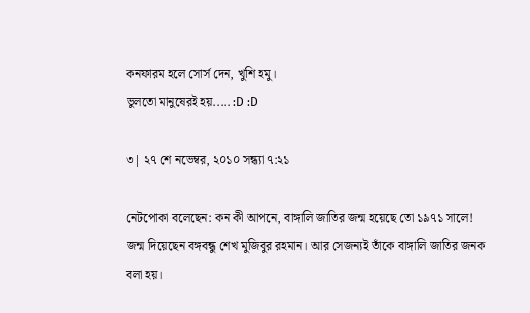কনফারম হলে সোর্স দেন, খুশি হমু।
ভুলতো মানুষেরই হয়..... :D :D

৩| ২৭ শে নভেম্বর, ২০১০ সন্ধ্যা ৭:২১

নেটপোকা বলেছেন: কন কী আপনে, বাঙ্গালি জাতির জন্ম হয়েছে তো ১৯৭১ সালে! জন্ম দিয়েছেন বঙ্গবন্ধু শেখ মুজিবুর রহমান। আর সেজন্যই তাঁকে বাঙ্গালি জাতির জনক বলা হয়।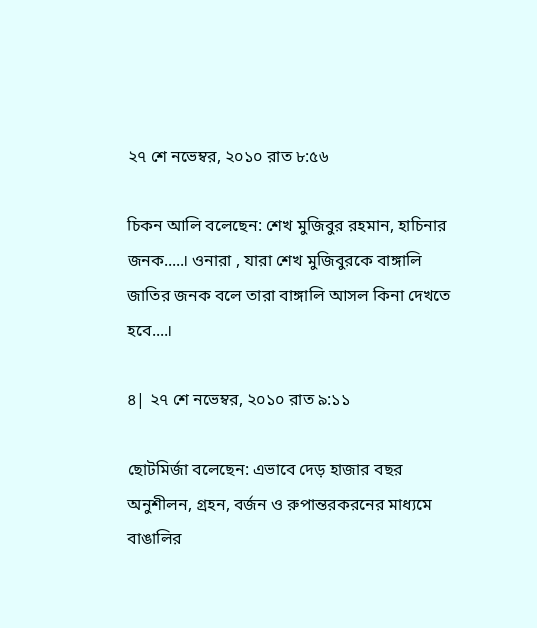২৭ শে নভেম্বর, ২০১০ রাত ৮:৫৬

চিকন আলি বলেছেন: শেখ মুজিবুর রহমান, হাচিনার জনক.....। ওনারা , যারা শেখ মুজিবুরকে বাঙ্গালি জাতির জনক বলে তারা বাঙ্গালি আসল কিনা দেখতে হবে....।

৪| ২৭ শে নভেম্বর, ২০১০ রাত ৯:১১

ছোটমির্জা বলেছেন: এভাবে দেড় হাজার বছর অনুশীলন, গ্রহন, বর্জন ও রুপান্তরকরনের মাধ্যমে বাঙালির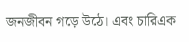জনজীবন গড়ে উঠে। এবং চারিএক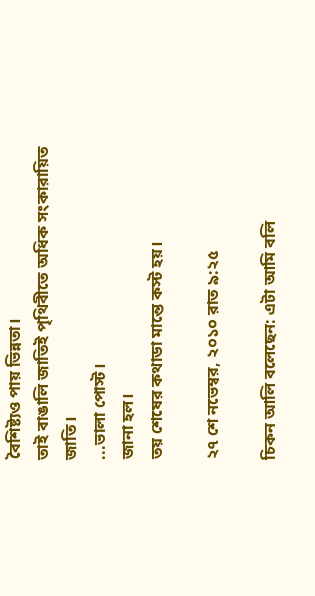বৈশিষ্ট্যও পায় ভিন্নতা।
তাই বাঙালি জাতিই পৃথিবীতে অধিক সংকারায়িত জাতি।
...ভালা পোস্ট।
জানা হল।
তয় শেষের কথাডা মান্তে কস্ট হয়।

২৭ শে নভেম্বর, ২০১০ রাত ৯:২৫

চিকন আলি বলেছেন: এটা আমি বলি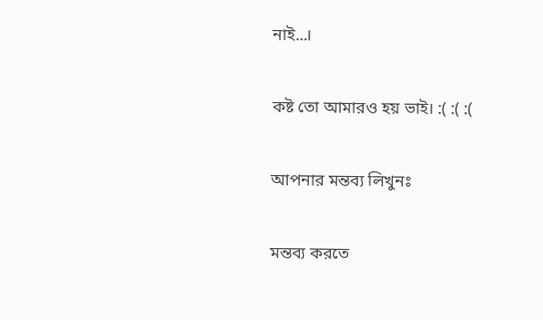নাই...।

কষ্ট তো আমারও হয় ভাই। :( :( :(

আপনার মন্তব্য লিখুনঃ

মন্তব্য করতে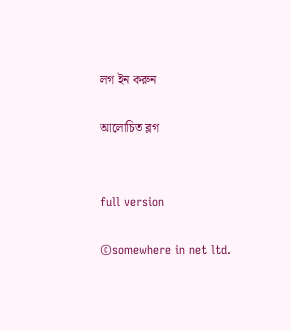লগ ইন করুন

আলোচিত ব্লগ


full version

©somewhere in net ltd.